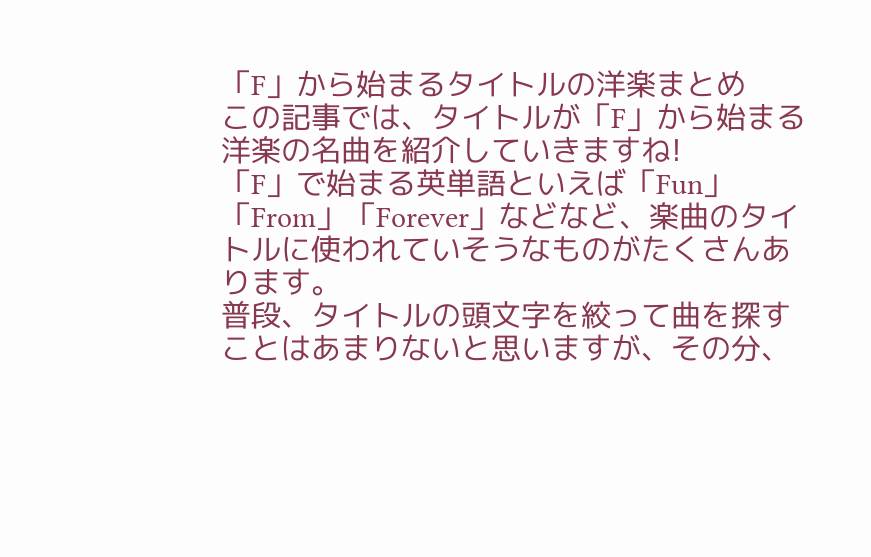「F」から始まるタイトルの洋楽まとめ
この記事では、タイトルが「F」から始まる洋楽の名曲を紹介していきますね!
「F」で始まる英単語といえば「Fun」「From」「Forever」などなど、楽曲のタイトルに使われていそうなものがたくさんあります。
普段、タイトルの頭文字を絞って曲を探すことはあまりないと思いますが、その分、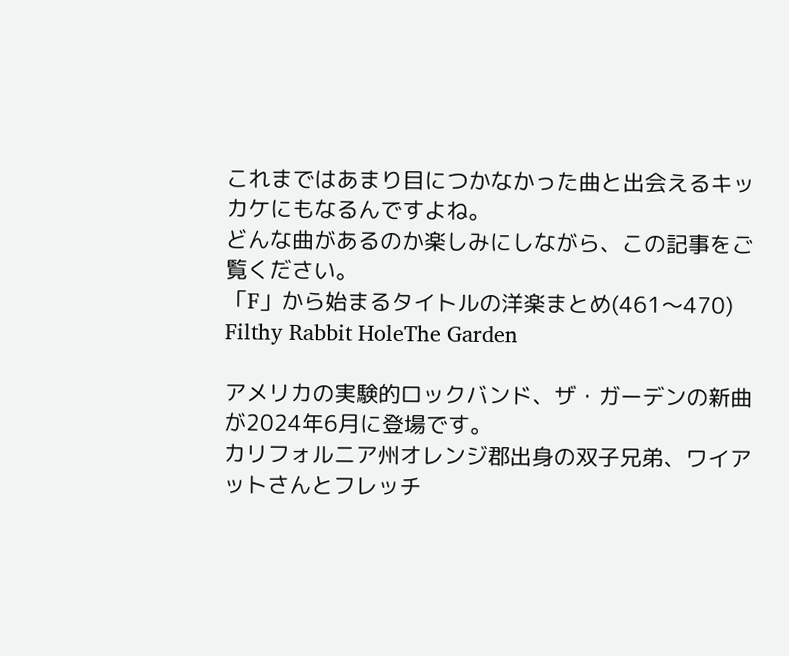これまではあまり目につかなかった曲と出会えるキッカケにもなるんですよね。
どんな曲があるのか楽しみにしながら、この記事をご覧ください。
「F」から始まるタイトルの洋楽まとめ(461〜470)
Filthy Rabbit HoleThe Garden

アメリカの実験的ロックバンド、ザ・ガーデンの新曲が2024年6月に登場です。
カリフォルニア州オレンジ郡出身の双子兄弟、ワイアットさんとフレッチ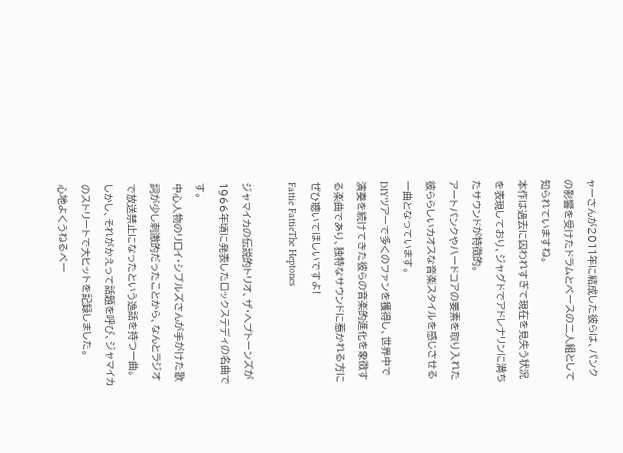ャーさんが2011年に結成した彼らは、パンクの影響を受けたドラムとベースの二人組として知られていますね。
本作は過去に囚われすぎて現在を見失う状況を表現しており、ジャグドでアドレナリンに満ちたサウンドが特徴的。
アートパンクやハードコアの要素を取り入れた彼ららしいカオスな音楽スタイルを感じさせる一曲となっています。
DIYツアーで多くのファンを獲得し、世界中で演奏を続けてきた彼らの音楽的進化を象徴する楽曲であり、独特なサウンドに惹かれる方にぜひ聴いてほしいですよ!
Fattie FattieThe Heptones

ジャマイカの伝説的トリオ、ザ・ヘプトーンズが1966年頃に発表したロックステディの名曲です。
中心人物のリロイ・シブルズさんが手がけた歌詞が少し刺激的だったことから、なんとラジオで放送禁止になったという逸話を持つ一曲。
しかし、それがかえって話題を呼び、ジャマイカのストリートで大ヒットを記録しました。
心地よくうねるベー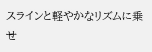スラインと軽やかなリズムに乗せ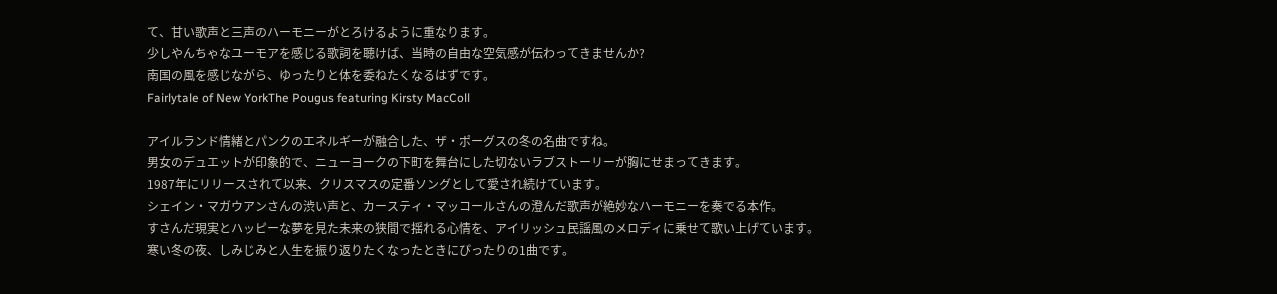て、甘い歌声と三声のハーモニーがとろけるように重なります。
少しやんちゃなユーモアを感じる歌詞を聴けば、当時の自由な空気感が伝わってきませんか?
南国の風を感じながら、ゆったりと体を委ねたくなるはずです。
Fairlytale of New YorkThe Pougus featuring Kirsty MacColl

アイルランド情緒とパンクのエネルギーが融合した、ザ・ポーグスの冬の名曲ですね。
男女のデュエットが印象的で、ニューヨークの下町を舞台にした切ないラブストーリーが胸にせまってきます。
1987年にリリースされて以来、クリスマスの定番ソングとして愛され続けています。
シェイン・マガウアンさんの渋い声と、カースティ・マッコールさんの澄んだ歌声が絶妙なハーモニーを奏でる本作。
すさんだ現実とハッピーな夢を見た未来の狭間で揺れる心情を、アイリッシュ民謡風のメロディに乗せて歌い上げています。
寒い冬の夜、しみじみと人生を振り返りたくなったときにぴったりの1曲です。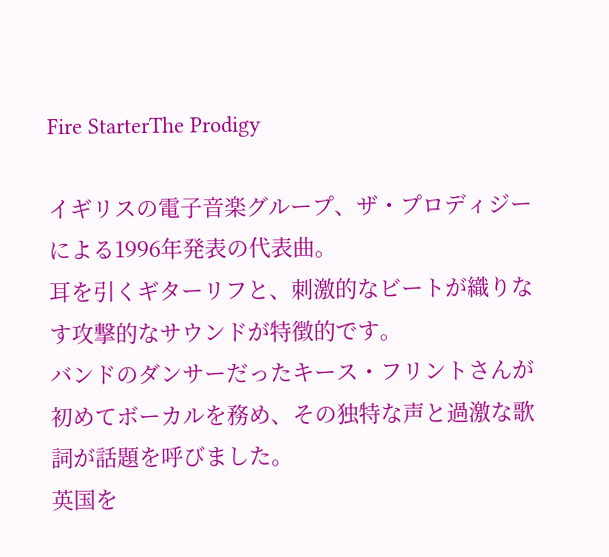Fire StarterThe Prodigy

イギリスの電子音楽グループ、ザ・プロディジーによる1996年発表の代表曲。
耳を引くギターリフと、刺激的なビートが織りなす攻撃的なサウンドが特徴的です。
バンドのダンサーだったキース・フリントさんが初めてボーカルを務め、その独特な声と過激な歌詞が話題を呼びました。
英国を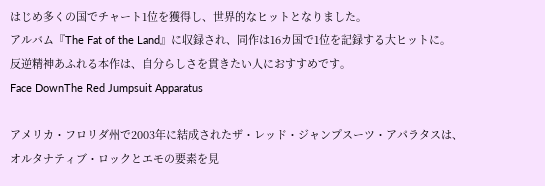はじめ多くの国でチャート1位を獲得し、世界的なヒットとなりました。
アルバム『The Fat of the Land』に収録され、同作は16カ国で1位を記録する大ヒットに。
反逆精神あふれる本作は、自分らしさを貫きたい人におすすめです。
Face DownThe Red Jumpsuit Apparatus

アメリカ・フロリダ州で2003年に結成されたザ・レッド・ジャンプスーツ・アパラタスは、オルタナティブ・ロックとエモの要素を見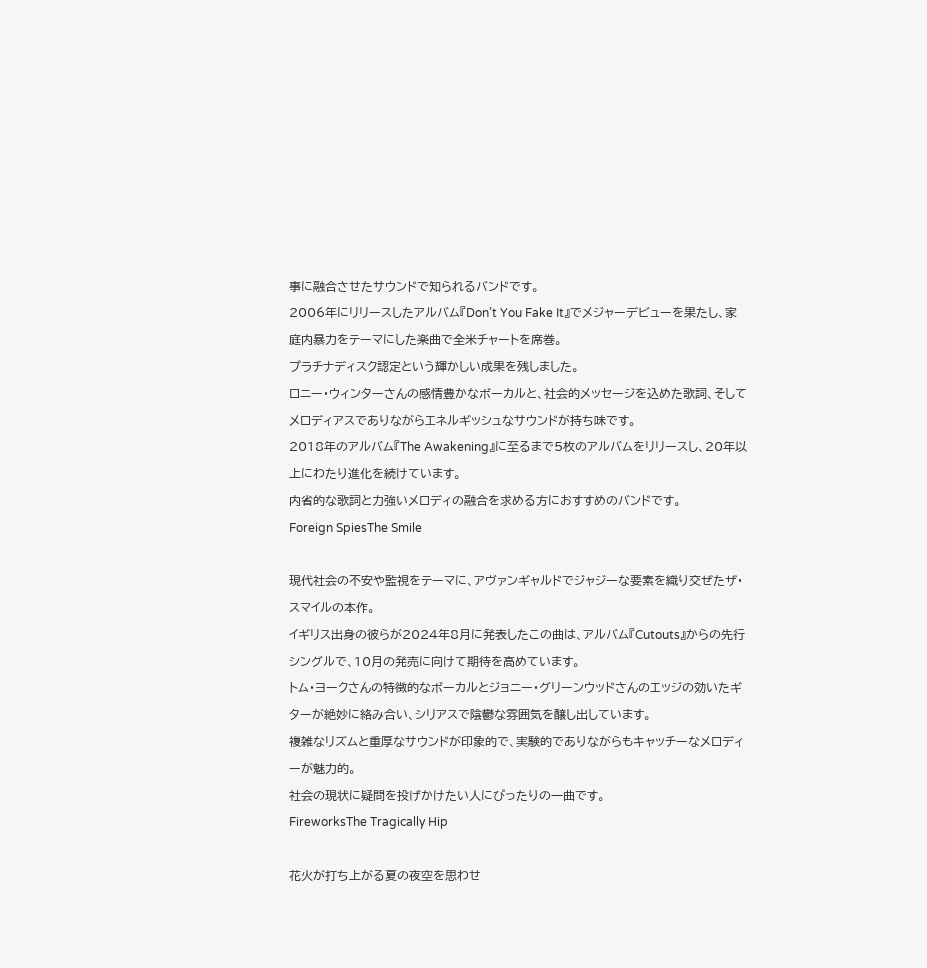事に融合させたサウンドで知られるバンドです。
2006年にリリースしたアルバム『Don’t You Fake It』でメジャーデビューを果たし、家庭内暴力をテーマにした楽曲で全米チャートを席巻。
プラチナディスク認定という輝かしい成果を残しました。
ロニー・ウィンターさんの感情豊かなボーカルと、社会的メッセージを込めた歌詞、そしてメロディアスでありながらエネルギッシュなサウンドが持ち味です。
2018年のアルバム『The Awakening』に至るまで5枚のアルバムをリリースし、20年以上にわたり進化を続けています。
内省的な歌詞と力強いメロディの融合を求める方におすすめのバンドです。
Foreign SpiesThe Smile

現代社会の不安や監視をテーマに、アヴァンギャルドでジャジーな要素を織り交ぜたザ・スマイルの本作。
イギリス出身の彼らが2024年8月に発表したこの曲は、アルバム『Cutouts』からの先行シングルで、10月の発売に向けて期待を高めています。
トム・ヨークさんの特徴的なボーカルとジョニー・グリーンウッドさんのエッジの効いたギターが絶妙に絡み合い、シリアスで陰鬱な雰囲気を醸し出しています。
複雑なリズムと重厚なサウンドが印象的で、実験的でありながらもキャッチーなメロディーが魅力的。
社会の現状に疑問を投げかけたい人にぴったりの一曲です。
FireworksThe Tragically Hip

花火が打ち上がる夏の夜空を思わせ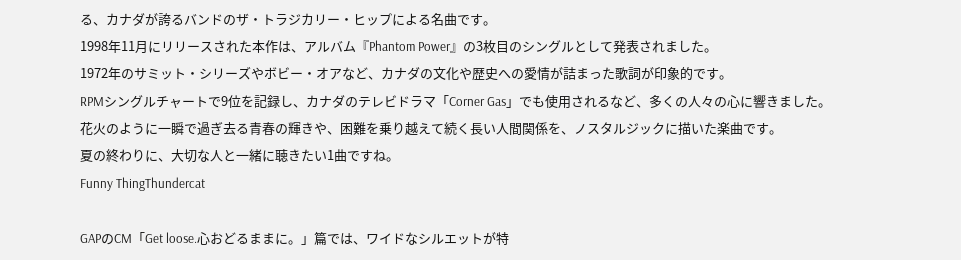る、カナダが誇るバンドのザ・トラジカリー・ヒップによる名曲です。
1998年11月にリリースされた本作は、アルバム『Phantom Power』の3枚目のシングルとして発表されました。
1972年のサミット・シリーズやボビー・オアなど、カナダの文化や歴史への愛情が詰まった歌詞が印象的です。
RPMシングルチャートで9位を記録し、カナダのテレビドラマ「Corner Gas」でも使用されるなど、多くの人々の心に響きました。
花火のように一瞬で過ぎ去る青春の輝きや、困難を乗り越えて続く長い人間関係を、ノスタルジックに描いた楽曲です。
夏の終わりに、大切な人と一緒に聴きたい1曲ですね。
Funny ThingThundercat

GAPのCM「Get loose.心おどるままに。」篇では、ワイドなシルエットが特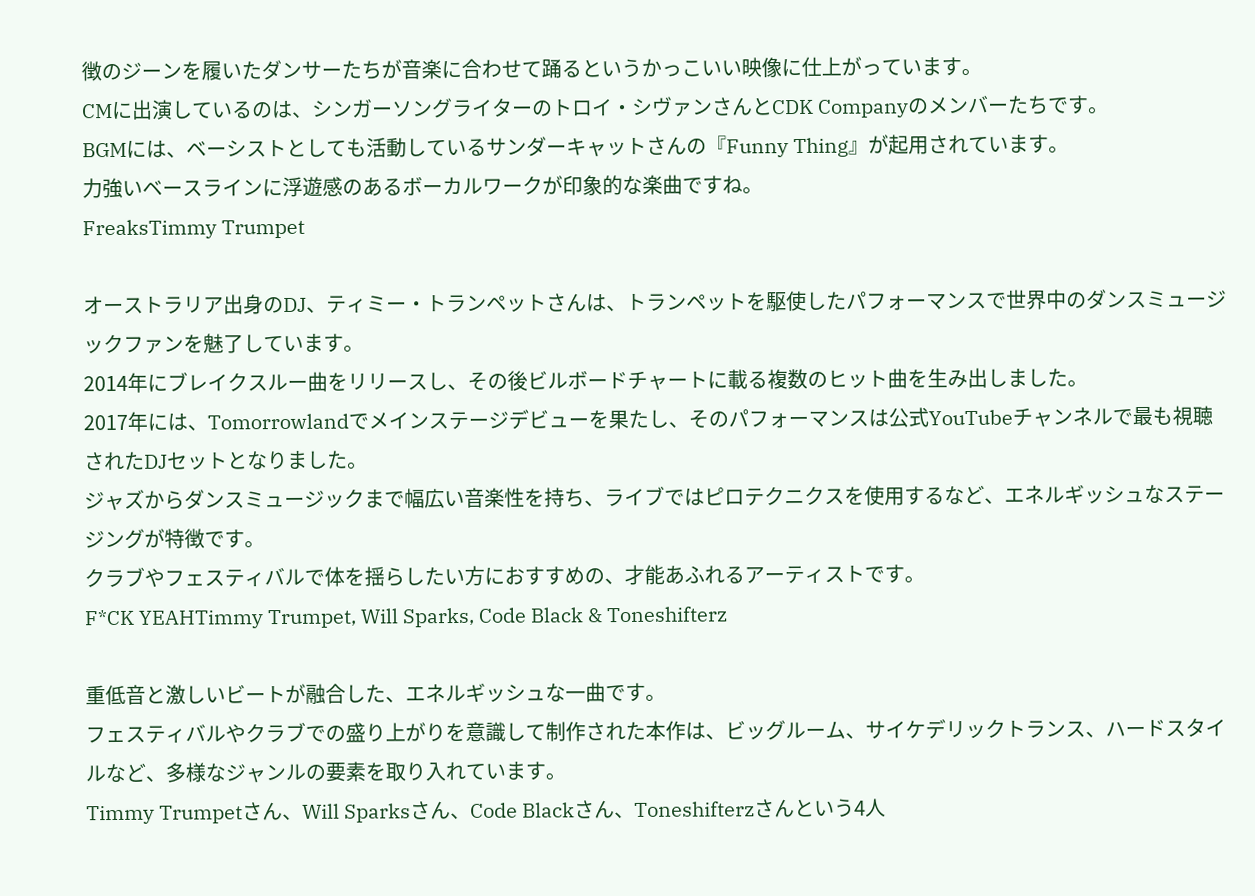徴のジーンを履いたダンサーたちが音楽に合わせて踊るというかっこいい映像に仕上がっています。
CMに出演しているのは、シンガーソングライターのトロイ・シヴァンさんとCDK Companyのメンバーたちです。
BGMには、ベーシストとしても活動しているサンダーキャットさんの『Funny Thing』が起用されています。
力強いベースラインに浮遊感のあるボーカルワークが印象的な楽曲ですね。
FreaksTimmy Trumpet

オーストラリア出身のDJ、ティミー・トランペットさんは、トランペットを駆使したパフォーマンスで世界中のダンスミュージックファンを魅了しています。
2014年にブレイクスルー曲をリリースし、その後ビルボードチャートに載る複数のヒット曲を生み出しました。
2017年には、Tomorrowlandでメインステージデビューを果たし、そのパフォーマンスは公式YouTubeチャンネルで最も視聴されたDJセットとなりました。
ジャズからダンスミュージックまで幅広い音楽性を持ち、ライブではピロテクニクスを使用するなど、エネルギッシュなステージングが特徴です。
クラブやフェスティバルで体を揺らしたい方におすすめの、才能あふれるアーティストです。
F*CK YEAHTimmy Trumpet, Will Sparks, Code Black & Toneshifterz

重低音と激しいビートが融合した、エネルギッシュな一曲です。
フェスティバルやクラブでの盛り上がりを意識して制作された本作は、ビッグルーム、サイケデリックトランス、ハードスタイルなど、多様なジャンルの要素を取り入れています。
Timmy Trumpetさん、Will Sparksさん、Code Blackさん、Toneshifterzさんという4人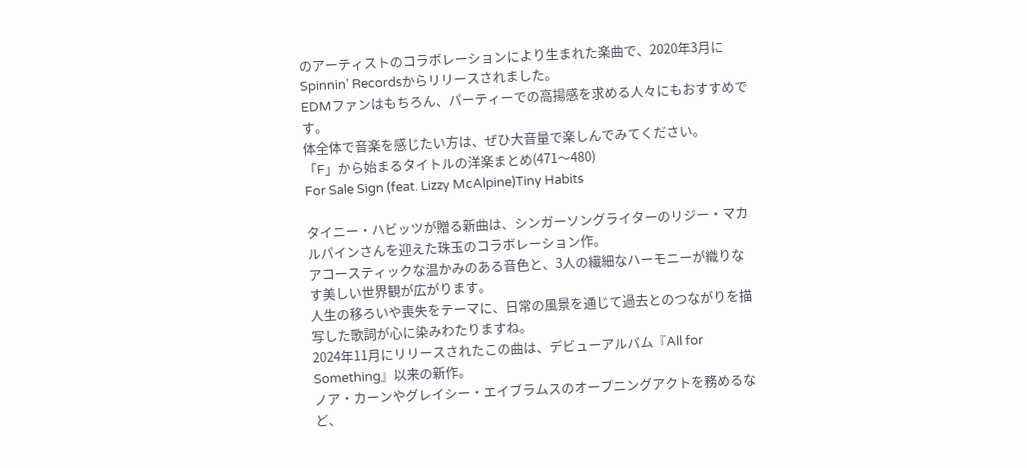のアーティストのコラボレーションにより生まれた楽曲で、2020年3月にSpinnin’ Recordsからリリースされました。
EDMファンはもちろん、パーティーでの高揚感を求める人々にもおすすめです。
体全体で音楽を感じたい方は、ぜひ大音量で楽しんでみてください。
「F」から始まるタイトルの洋楽まとめ(471〜480)
For Sale Sign (feat. Lizzy McAlpine)Tiny Habits

タイニー・ハビッツが贈る新曲は、シンガーソングライターのリジー・マカルパインさんを迎えた珠玉のコラボレーション作。
アコースティックな温かみのある音色と、3人の繊細なハーモニーが織りなす美しい世界観が広がります。
人生の移ろいや喪失をテーマに、日常の風景を通じて過去とのつながりを描写した歌詞が心に染みわたりますね。
2024年11月にリリースされたこの曲は、デビューアルバム『All for Something』以来の新作。
ノア・カーンやグレイシー・エイブラムスのオープニングアクトを務めるなど、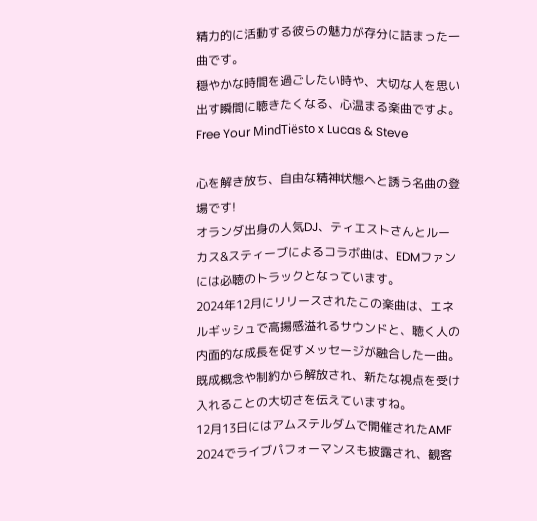精力的に活動する彼らの魅力が存分に詰まった一曲です。
穏やかな時間を過ごしたい時や、大切な人を思い出す瞬間に聴きたくなる、心温まる楽曲ですよ。
Free Your MindTiësto x Lucas & Steve

心を解き放ち、自由な精神状態へと誘う名曲の登場です!
オランダ出身の人気DJ、ティエストさんとルーカス&スティーブによるコラボ曲は、EDMファンには必聴のトラックとなっています。
2024年12月にリリースされたこの楽曲は、エネルギッシュで高揚感溢れるサウンドと、聴く人の内面的な成長を促すメッセージが融合した一曲。
既成概念や制約から解放され、新たな視点を受け入れることの大切さを伝えていますね。
12月13日にはアムステルダムで開催されたAMF 2024でライブパフォーマンスも披露され、観客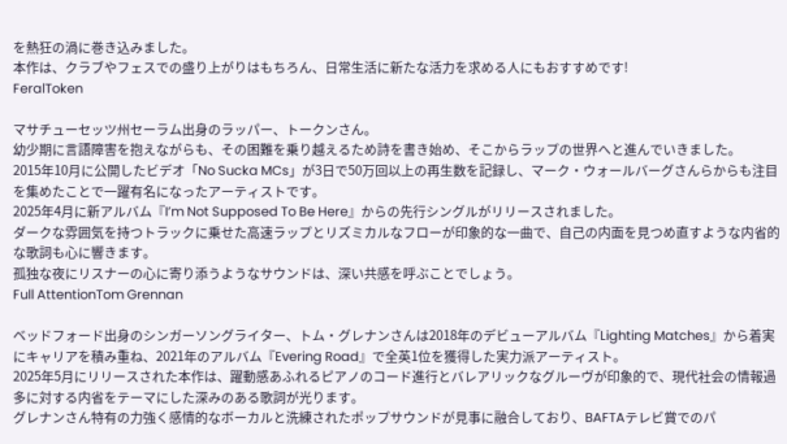を熱狂の渦に巻き込みました。
本作は、クラブやフェスでの盛り上がりはもちろん、日常生活に新たな活力を求める人にもおすすめです!
FeralToken

マサチューセッツ州セーラム出身のラッパー、トークンさん。
幼少期に言語障害を抱えながらも、その困難を乗り越えるため詩を書き始め、そこからラップの世界へと進んでいきました。
2015年10月に公開したビデオ「No Sucka MCs」が3日で50万回以上の再生数を記録し、マーク・ウォールバーグさんらからも注目を集めたことで一躍有名になったアーティストです。
2025年4月に新アルバム『I’m Not Supposed To Be Here』からの先行シングルがリリースされました。
ダークな雰囲気を持つトラックに乗せた高速ラップとリズミカルなフローが印象的な一曲で、自己の内面を見つめ直すような内省的な歌詞も心に響きます。
孤独な夜にリスナーの心に寄り添うようなサウンドは、深い共感を呼ぶことでしょう。
Full AttentionTom Grennan

ベッドフォード出身のシンガーソングライター、トム・グレナンさんは2018年のデビューアルバム『Lighting Matches』から着実にキャリアを積み重ね、2021年のアルバム『Evering Road』で全英1位を獲得した実力派アーティスト。
2025年5月にリリースされた本作は、躍動感あふれるピアノのコード進行とバレアリックなグルーヴが印象的で、現代社会の情報過多に対する内省をテーマにした深みのある歌詞が光ります。
グレナンさん特有の力強く感情的なボーカルと洗練されたポップサウンドが見事に融合しており、BAFTAテレビ賞でのパ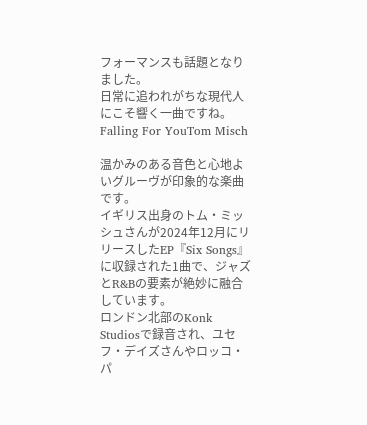フォーマンスも話題となりました。
日常に追われがちな現代人にこそ響く一曲ですね。
Falling For YouTom Misch

温かみのある音色と心地よいグルーヴが印象的な楽曲です。
イギリス出身のトム・ミッシュさんが2024年12月にリリースしたEP『Six Songs』に収録された1曲で、ジャズとR&Bの要素が絶妙に融合しています。
ロンドン北部のKonk Studiosで録音され、ユセフ・デイズさんやロッコ・パ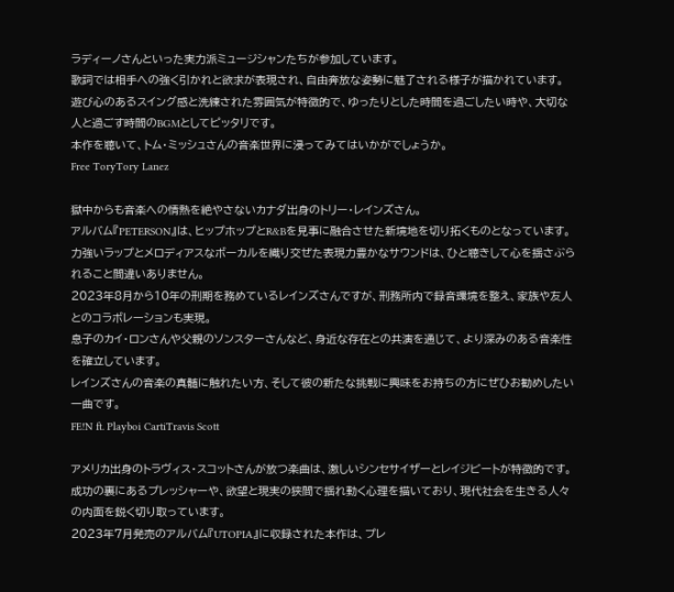ラディーノさんといった実力派ミュージシャンたちが参加しています。
歌詞では相手への強く引かれと欲求が表現され、自由奔放な姿勢に魅了される様子が描かれています。
遊び心のあるスイング感と洗練された雰囲気が特徴的で、ゆったりとした時間を過ごしたい時や、大切な人と過ごす時間のBGMとしてピッタリです。
本作を聴いて、トム・ミッシュさんの音楽世界に浸ってみてはいかがでしょうか。
Free ToryTory Lanez

獄中からも音楽への情熱を絶やさないカナダ出身のトリー・レインズさん。
アルバム『PETERSON』は、ヒップホップとR&Bを見事に融合させた新境地を切り拓くものとなっています。
力強いラップとメロディアスなボーカルを織り交ぜた表現力豊かなサウンドは、ひと聴きして心を揺さぶられること間違いありません。
2023年8月から10年の刑期を務めているレインズさんですが、刑務所内で録音環境を整え、家族や友人とのコラボレーションも実現。
息子のカイ・ロンさんや父親のソンスターさんなど、身近な存在との共演を通じて、より深みのある音楽性を確立しています。
レインズさんの音楽の真髄に触れたい方、そして彼の新たな挑戦に興味をお持ちの方にぜひお勧めしたい一曲です。
FE!N ft. Playboi CartiTravis Scott

アメリカ出身のトラヴィス・スコットさんが放つ楽曲は、激しいシンセサイザーとレイジビートが特徴的です。
成功の裏にあるプレッシャーや、欲望と現実の狭間で揺れ動く心理を描いており、現代社会を生きる人々の内面を鋭く切り取っています。
2023年7月発売のアルバム『UTOPIA』に収録された本作は、プレ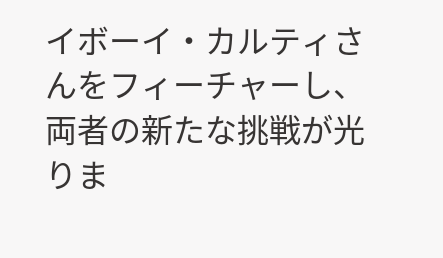イボーイ・カルティさんをフィーチャーし、両者の新たな挑戦が光りま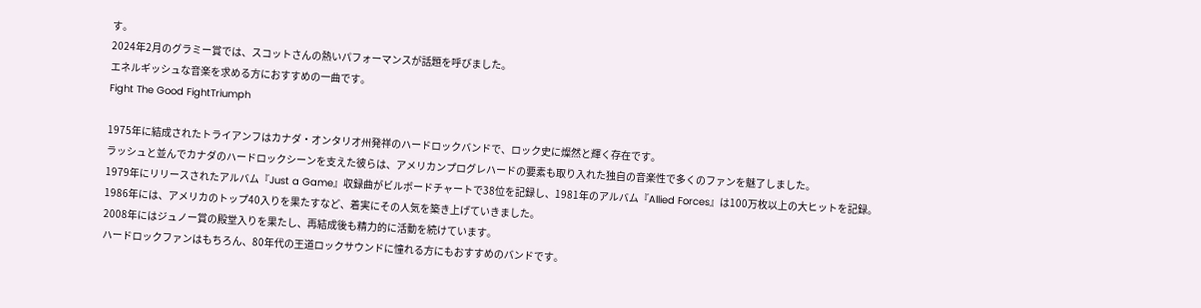す。
2024年2月のグラミー賞では、スコットさんの熱いパフォーマンスが話題を呼びました。
エネルギッシュな音楽を求める方におすすめの一曲です。
Fight The Good FightTriumph

1975年に結成されたトライアンフはカナダ・オンタリオ州発祥のハードロックバンドで、ロック史に燦然と輝く存在です。
ラッシュと並んでカナダのハードロックシーンを支えた彼らは、アメリカンプログレハードの要素も取り入れた独自の音楽性で多くのファンを魅了しました。
1979年にリリースされたアルバム『Just a Game』収録曲がビルボードチャートで38位を記録し、1981年のアルバム『Allied Forces』は100万枚以上の大ヒットを記録。
1986年には、アメリカのトップ40入りを果たすなど、着実にその人気を築き上げていきました。
2008年にはジュノー賞の殿堂入りを果たし、再結成後も精力的に活動を続けています。
ハードロックファンはもちろん、80年代の王道ロックサウンドに憧れる方にもおすすめのバンドです。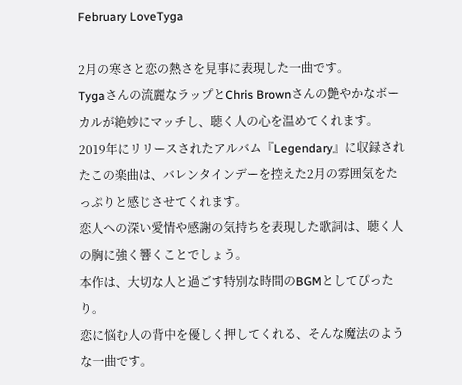February LoveTyga

2月の寒さと恋の熱さを見事に表現した一曲です。
Tygaさんの流麗なラップとChris Brownさんの艶やかなボーカルが絶妙にマッチし、聴く人の心を温めてくれます。
2019年にリリースされたアルバム『Legendary』に収録されたこの楽曲は、バレンタインデーを控えた2月の雰囲気をたっぷりと感じさせてくれます。
恋人への深い愛情や感謝の気持ちを表現した歌詞は、聴く人の胸に強く響くことでしょう。
本作は、大切な人と過ごす特別な時間のBGMとしてぴったり。
恋に悩む人の背中を優しく押してくれる、そんな魔法のような一曲です。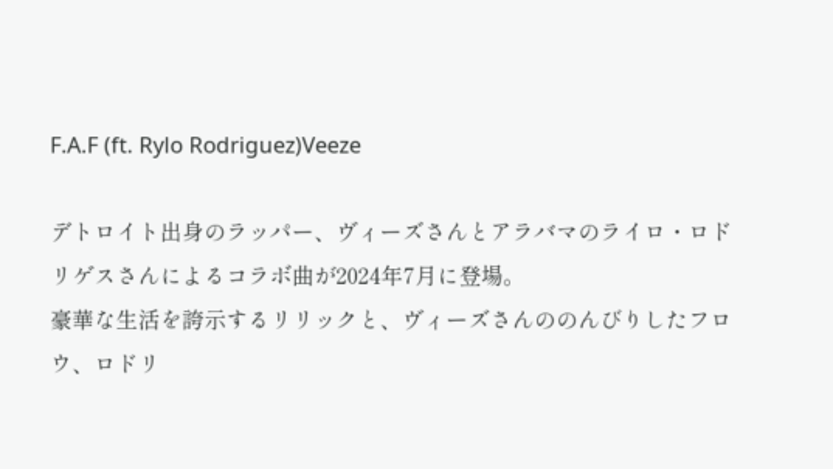F.A.F (ft. Rylo Rodriguez)Veeze

デトロイト出身のラッパー、ヴィーズさんとアラバマのライロ・ロドリゲスさんによるコラボ曲が2024年7月に登場。
豪華な生活を誇示するリリックと、ヴィーズさんののんびりしたフロウ、ロドリ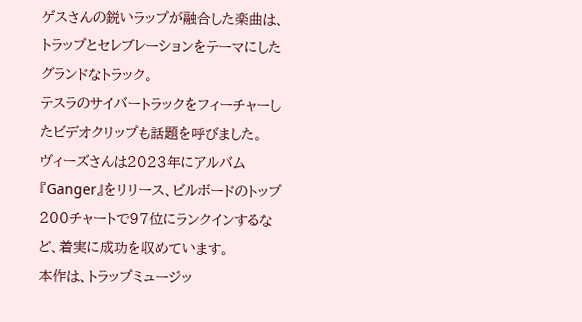ゲスさんの鋭いラップが融合した楽曲は、トラップとセレブレーションをテーマにしたグランドなトラック。
テスラのサイバートラックをフィーチャーしたビデオクリップも話題を呼びました。
ヴィーズさんは2023年にアルバム『Ganger』をリリース、ビルボードのトップ200チャートで97位にランクインするなど、着実に成功を収めています。
本作は、トラップミュージッ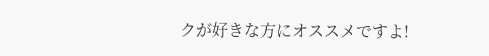クが好きな方にオススメですよ!